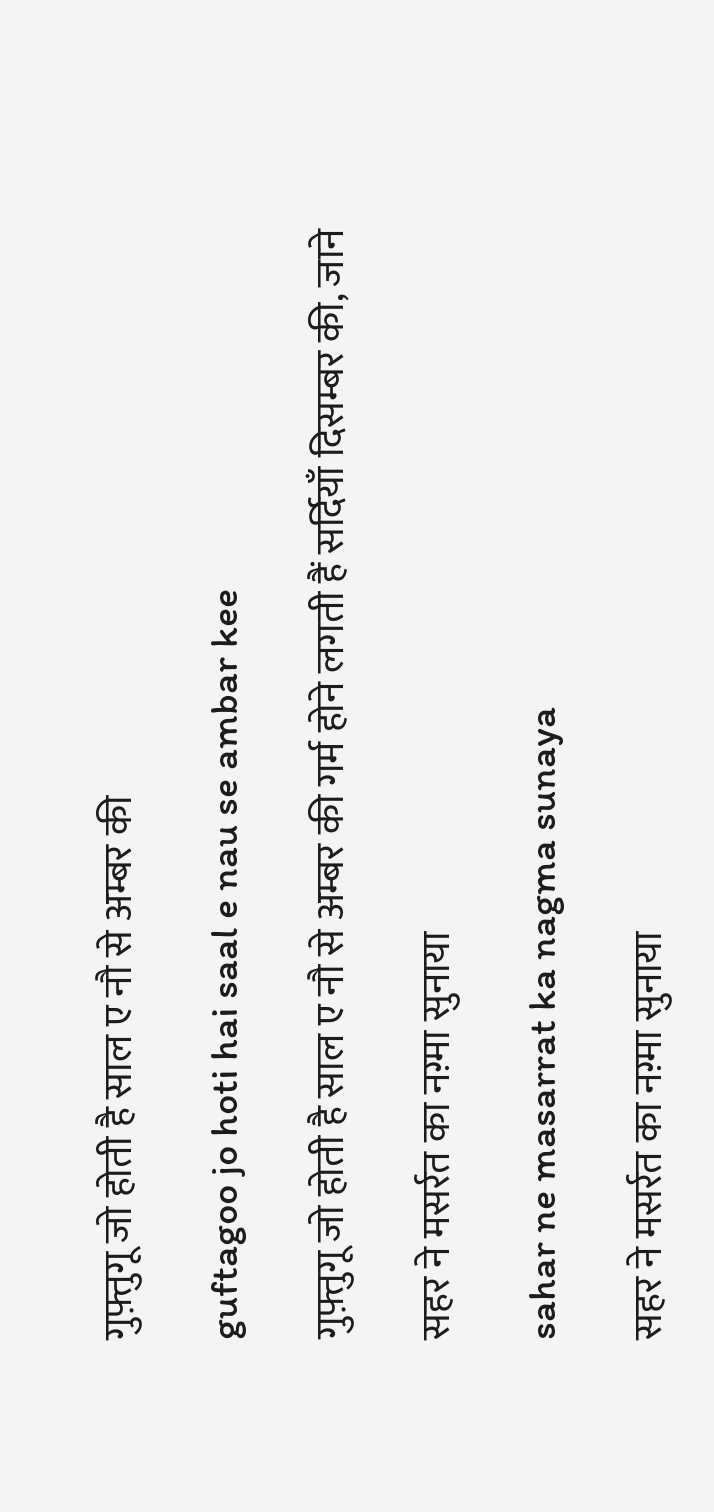गुफ़्तुगू जो होती है साल ए नौ से अम्बर की

guftagoo jo hoti hai saal e nau se ambar kee

गुफ़्तुगू जो होती है साल ए नौ से अम्बर की गर्म होने लगती हैं सर्दियाँ दिसम्बर की, जाने

सहर ने मसर्रत का नग़्मा सुनाया

sahar ne masarrat ka nagma sunaya

सहर ने मसर्रत का नग़्मा सुनाया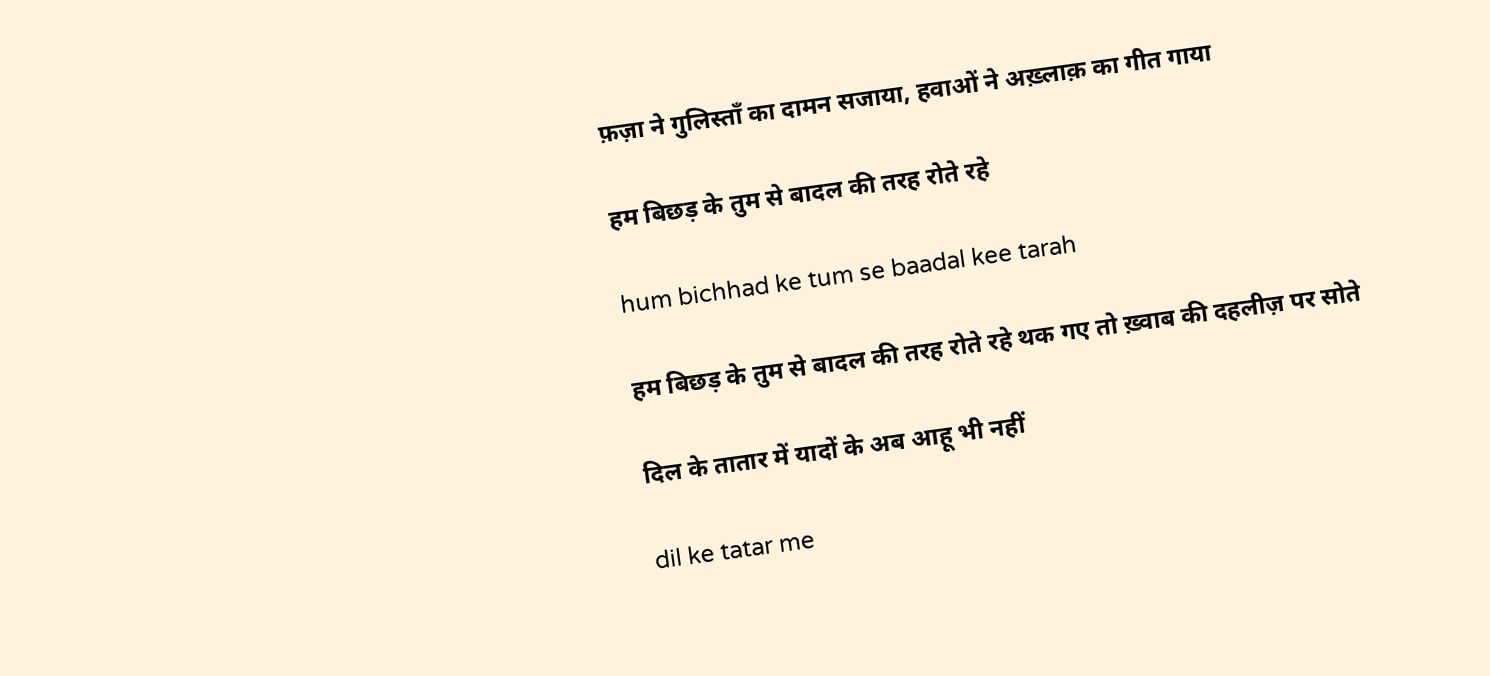फ़ज़ा ने गुलिस्ताँ का दामन सजाया, हवाओं ने अख़्लाक़ का गीत गाया

हम बिछड़ के तुम से बादल की तरह रोते रहे

hum bichhad ke tum se baadal kee tarah

हम बिछड़ के तुम से बादल की तरह रोते रहे थक गए तो ख़्वाब की दहलीज़ पर सोते

दिल के तातार में यादों के अब आहू भी नहीं

dil ke tatar me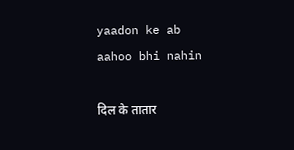yaadon ke ab aahoo bhi nahin

दिल के तातार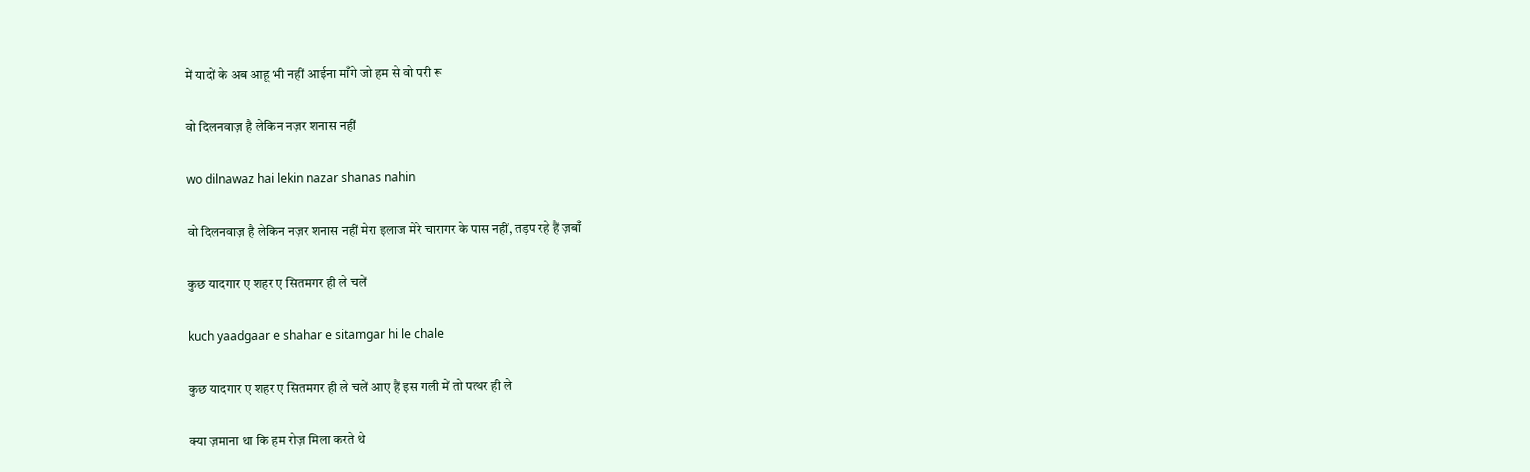में यादों के अब आहू भी नहीं आईना माँगे जो हम से वो परी रू

वो दिलनवाज़ है लेकिन नज़र शनास नहीं

wo dilnawaz hai lekin nazar shanas nahin

वो दिलनवाज़ है लेकिन नज़र शनास नहीं मेरा इलाज मेरे चारागर के पास नहीं, तड़प रहे हैं ज़बाँ

कुछ यादगार ए शहर ए सितमगर ही ले चलें

kuch yaadgaar e shahar e sitamgar hi le chale

कुछ यादगार ए शहर ए सितमगर ही ले चलें आए हैं इस गली में तो पत्थर ही ले

क्या ज़माना था कि हम रोज़ मिला करते थे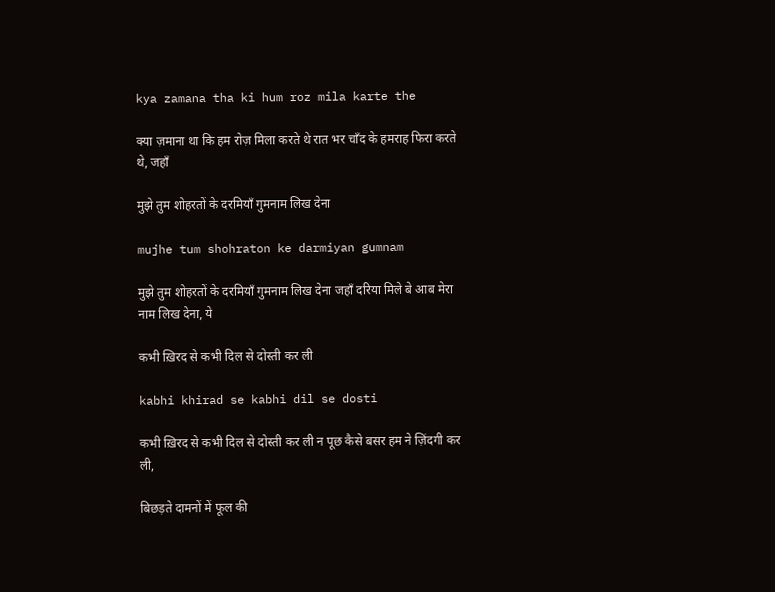kya zamana tha ki hum roz mila karte the

क्या ज़माना था कि हम रोज़ मिला करते थे रात भर चाँद के हमराह फिरा करते थे, जहाँ

मुझे तुम शोहरतों के दरमियाँ गुमनाम लिख देना

mujhe tum shohraton ke darmiyan gumnam

मुझे तुम शोहरतों के दरमियाँ गुमनाम लिख देना जहाँ दरिया मिले बे आब मेरा नाम लिख देना, ये

कभी ख़िरद से कभी दिल से दोस्ती कर ली

kabhi khirad se kabhi dil se dosti

कभी ख़िरद से कभी दिल से दोस्ती कर ली न पूछ कैसे बसर हम ने ज़िंदगी कर ली,

बिछड़ते दामनों में फूल की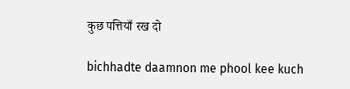कुछ पत्तियाँ रख दो

bichhadte daamnon me phool kee kuch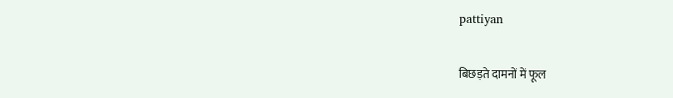pattiyan

बिछड़ते दामनों में फूल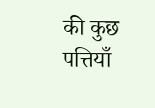की कुछ पत्तियाँ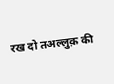रख दो तअल्लुक़ की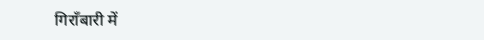गिराँबारी में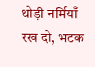थोड़ी नर्मियाँ रख दो, भटक